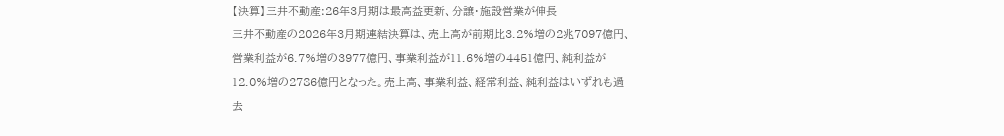【決算】三井不動産:26年3月期は最高益更新、分譲・施設営業が伸長
三井不動産の2026年3月期連結決算は、売上高が前期比3.2%増の2兆7097億円、営業利益が6.7%増の3977億円、事業利益が11.6%増の4451億円、純利益が12.0%増の2786億円となった。売上高、事業利益、経常利益、純利益はいずれも過去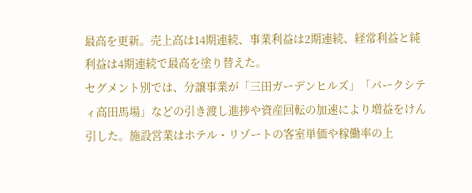最高を更新。売上高は14期連続、事業利益は2期連続、経常利益と純利益は4期連続で最高を塗り替えた。
セグメント別では、分譲事業が「三田ガーデンヒルズ」「パークシティ高田馬場」などの引き渡し進捗や資産回転の加速により増益をけん引した。施設営業はホテル・リゾートの客室単価や稼働率の上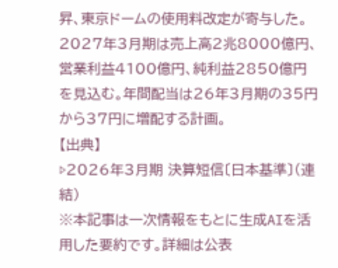昇、東京ドームの使用料改定が寄与した。2027年3月期は売上高2兆8000億円、営業利益4100億円、純利益2850億円を見込む。年間配当は26年3月期の35円から37円に増配する計画。
【出典】
▷2026年3月期 決算短信〔日本基準〕(連結)
※本記事は一次情報をもとに生成AIを活用した要約です。詳細は公表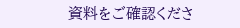資料をご確認くださ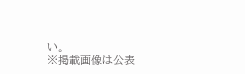い。
※掲載画像は公表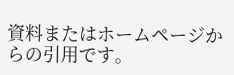資料またはホームページからの引用です。